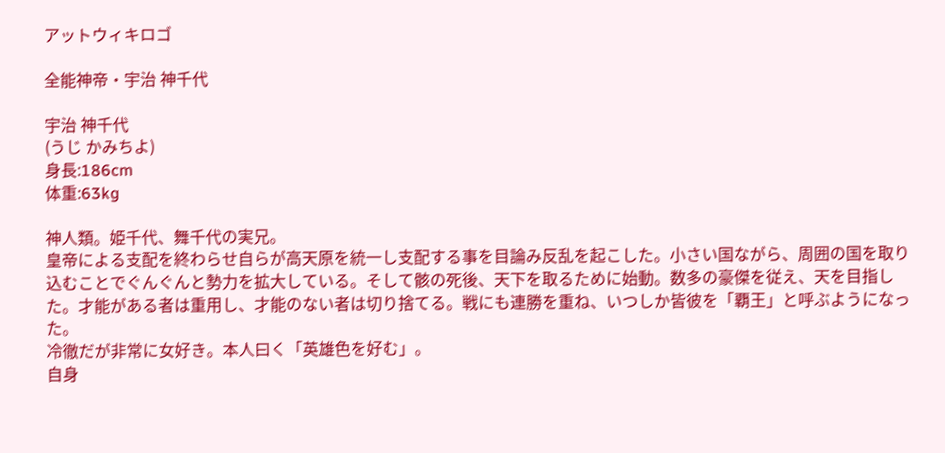アットウィキロゴ

全能神帝・宇治 神千代

宇治 神千代
(うじ かみちよ)
身長:186cm
体重:63kg

神人類。姫千代、舞千代の実兄。
皇帝による支配を終わらせ自らが高天原を統一し支配する事を目論み反乱を起こした。小さい国ながら、周囲の国を取り込むことでぐんぐんと勢力を拡大している。そして骸の死後、天下を取るために始動。数多の豪傑を従え、天を目指した。才能がある者は重用し、才能のない者は切り捨てる。戦にも連勝を重ね、いつしか皆彼を「覇王」と呼ぶようになった。
冷徹だが非常に女好き。本人曰く「英雄色を好む」。
自身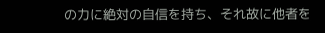の力に絶対の自信を持ち、それ故に他者を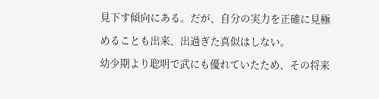見下す傾向にある。だが、自分の実力を正確に見極めることも出来、出過ぎた真似はしない。
幼少期より聡明で武にも優れていたため、その将来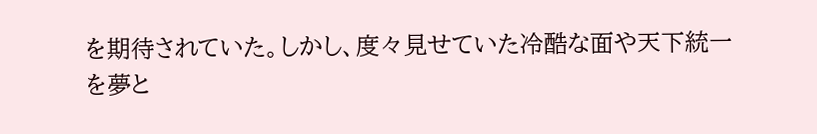を期待されていた。しかし、度々見せていた冷酷な面や天下統一を夢と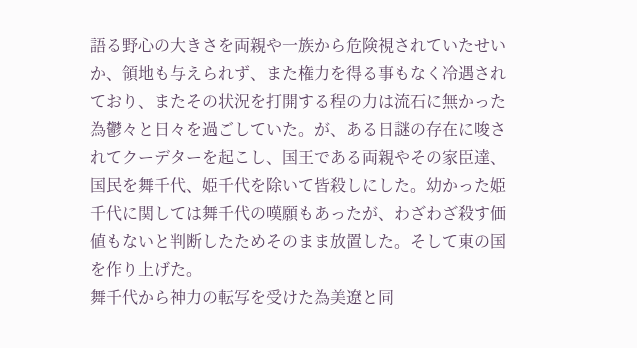語る野心の大きさを両親や一族から危険視されていたせいか、領地も与えられず、また権力を得る事もなく冷遇されており、またその状況を打開する程の力は流石に無かった為鬱々と日々を過ごしていた。が、ある日謎の存在に唆されてクーデターを起こし、国王である両親やその家臣達、国民を舞千代、姫千代を除いて皆殺しにした。幼かった姫千代に関しては舞千代の嘆願もあったが、わざわざ殺す価値もないと判断したためそのまま放置した。そして東の国を作り上げた。
舞千代から神力の転写を受けた為美遼と同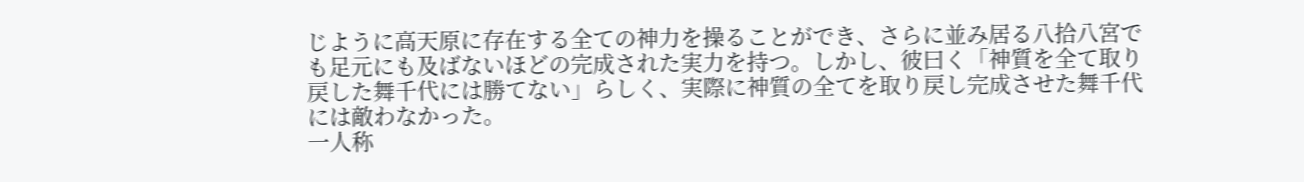じように高天原に存在する全ての神力を操ることができ、さらに並み居る八拾八宮でも足元にも及ばないほどの完成された実力を持つ。しかし、彼曰く「神質を全て取り戻した舞千代には勝てない」らしく、実際に神質の全てを取り戻し完成させた舞千代には敵わなかった。
一人称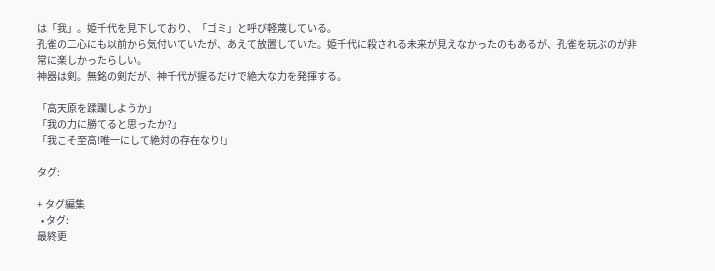は「我」。姫千代を見下しており、「ゴミ」と呼び軽蔑している。
孔雀の二心にも以前から気付いていたが、あえて放置していた。姫千代に殺される未来が見えなかったのもあるが、孔雀を玩ぶのが非常に楽しかったらしい。
神器は剣。無銘の剣だが、神千代が握るだけで絶大な力を発揮する。

「高天原を蹂躙しようか」
「我の力に勝てると思ったか?」
「我こそ至高!唯一にして絶対の存在なり!」

タグ:

+ タグ編集
  • タグ:
最終更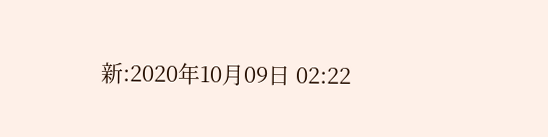新:2020年10月09日 02:22